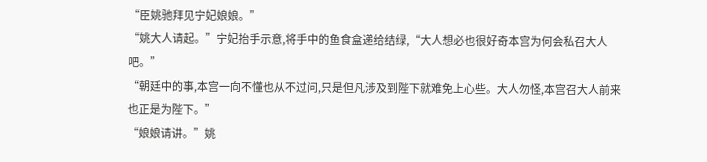“臣姚驰拜见宁妃娘娘。”
“姚大人请起。”宁妃抬手示意,将手中的鱼食盒递给结绿,“大人想必也很好奇本宫为何会私召大人吧。”
“朝廷中的事,本宫一向不懂也从不过问,只是但凡涉及到陛下就难免上心些。大人勿怪,本宫召大人前来也正是为陛下。”
“娘娘请讲。”姚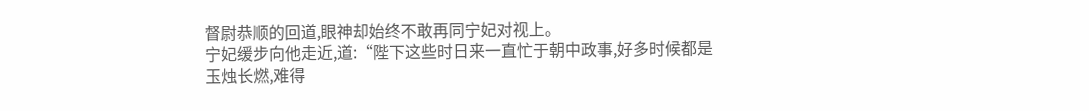督尉恭顺的回道,眼神却始终不敢再同宁妃对视上。
宁妃缓步向他走近,道:“陛下这些时日来一直忙于朝中政事,好多时候都是玉烛长燃,难得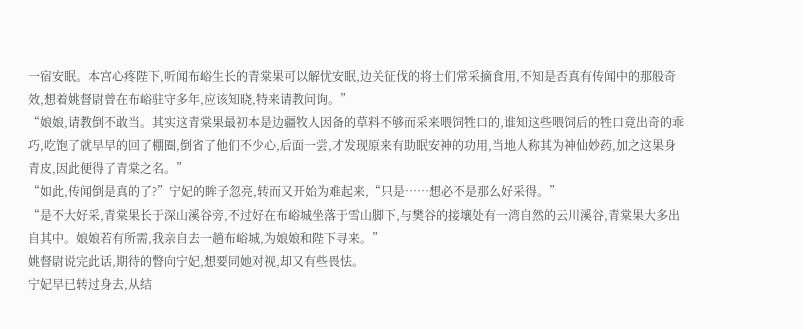一宿安眠。本宫心疼陛下,听闻布峪生长的青棠果可以解忧安眠,边关征伐的将士们常采摘食用,不知是否真有传闻中的那般奇效,想着姚督尉曾在布峪驻守多年,应该知晓,特来请教问询。”
“娘娘,请教倒不敢当。其实这青棠果最初本是边疆牧人因备的草料不够而采来喂饲牲口的,谁知这些喂饲后的牲口竟出奇的乖巧,吃饱了就早早的回了棚圈,倒省了他们不少心,后面一尝,才发现原来有助眠安神的功用,当地人称其为神仙妙药,加之这果身青皮,因此便得了青棠之名。”
“如此,传闻倒是真的了?”宁妃的眸子忽亮,转而又开始为难起来,“只是……想必不是那么好采得。”
“是不大好采,青棠果长于深山溪谷旁,不过好在布峪城坐落于雪山脚下,与樊谷的接壤处有一湾自然的云川溪谷,青棠果大多出自其中。娘娘若有所需,我亲自去一趟布峪城,为娘娘和陛下寻来。”
姚督尉说完此话,期待的瞥向宁妃,想要同她对视,却又有些畏怯。
宁妃早已转过身去,从结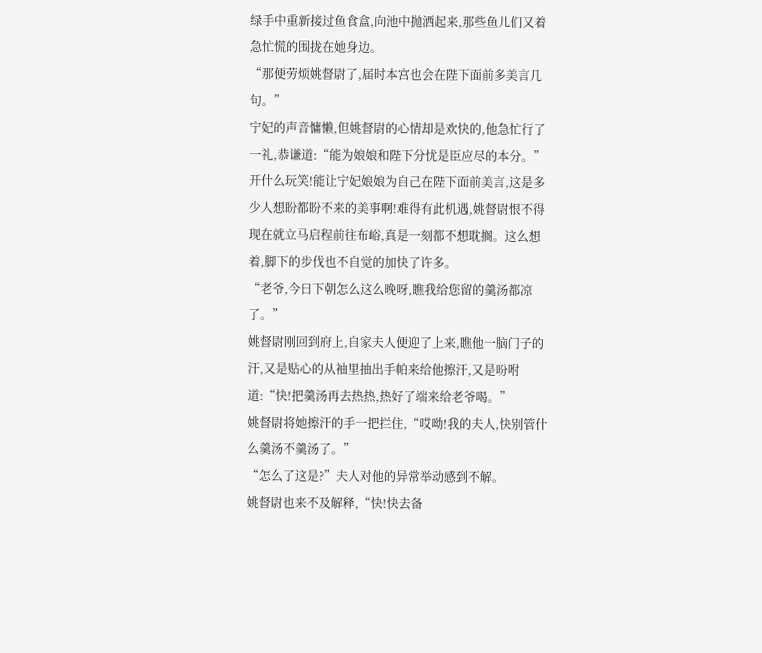绿手中重新接过鱼食盒,向池中抛洒起来,那些鱼儿们又着急忙慌的围拢在她身边。
“那便劳烦姚督尉了,届时本宫也会在陛下面前多美言几句。”
宁妃的声音慵懒,但姚督尉的心情却是欢快的,他急忙行了一礼,恭谦道:“能为娘娘和陛下分忧是臣应尽的本分。”
开什么玩笑!能让宁妃娘娘为自己在陛下面前美言,这是多少人想盼都盼不来的美事啊!难得有此机遇,姚督尉恨不得现在就立马启程前往布峪,真是一刻都不想耽搁。这么想着,脚下的步伐也不自觉的加快了许多。
“老爷,今日下朝怎么这么晚呀,瞧我给您留的羹汤都凉了。”
姚督尉刚回到府上,自家夫人便迎了上来,瞧他一脑门子的汗,又是贴心的从袖里抽出手帕来给他擦汗,又是吩咐道:“快!把羹汤再去热热,热好了端来给老爷喝。”
姚督尉将她擦汗的手一把拦住,“哎呦!我的夫人,快别管什么羹汤不羹汤了。”
“怎么了这是?”夫人对他的异常举动感到不解。
姚督尉也来不及解释,“快!快去备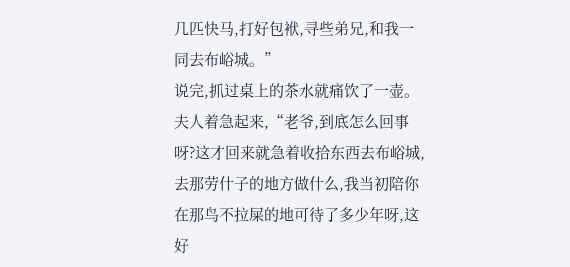几匹快马,打好包袱,寻些弟兄,和我一同去布峪城。”
说完,抓过桌上的茶水就痛饮了一壶。
夫人着急起来,“老爷,到底怎么回事呀?这才回来就急着收拾东西去布峪城,去那劳什子的地方做什么,我当初陪你在那鸟不拉屎的地可待了多少年呀,这好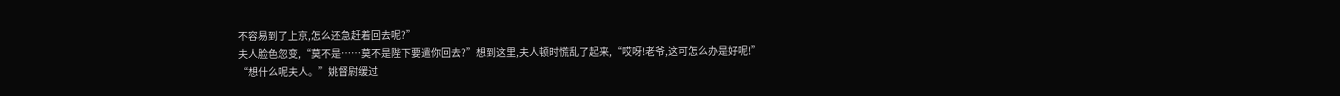不容易到了上京,怎么还急赶着回去呢?”
夫人脸色忽变,“莫不是……莫不是陛下要遣你回去?”想到这里,夫人顿时慌乱了起来,“哎呀!老爷,这可怎么办是好呢!”
“想什么呢夫人。”姚督尉缓过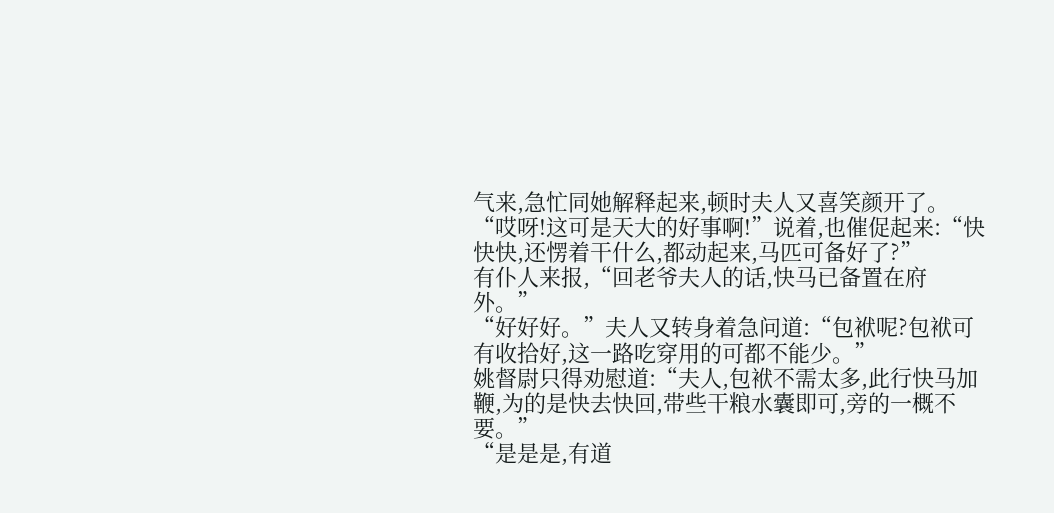气来,急忙同她解释起来,顿时夫人又喜笑颜开了。
“哎呀!这可是天大的好事啊!”说着,也催促起来:“快快快,还愣着干什么,都动起来,马匹可备好了?”
有仆人来报,“回老爷夫人的话,快马已备置在府外。”
“好好好。”夫人又转身着急问道:“包袱呢?包袱可有收拾好,这一路吃穿用的可都不能少。”
姚督尉只得劝慰道:“夫人,包袱不需太多,此行快马加鞭,为的是快去快回,带些干粮水囊即可,旁的一概不要。”
“是是是,有道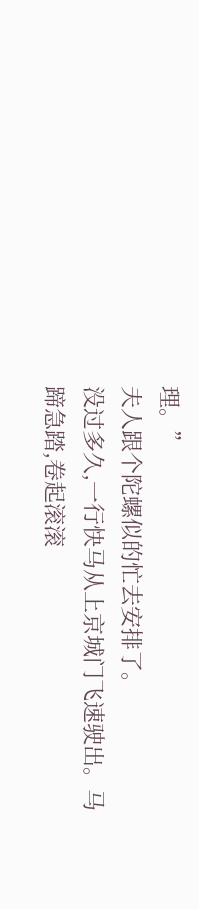理。”
夫人跟个陀螺似的忙去安排了。
没过多久,一行快马从上京城门飞速驶出。马蹄急踏,卷起滚滚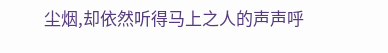尘烟,却依然听得马上之人的声声呼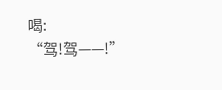喝:
“驾!驾——!”